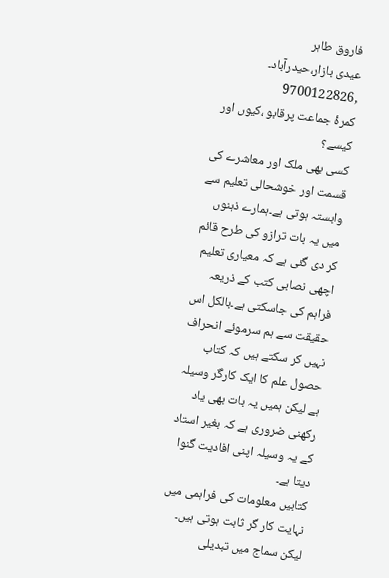فاروق طاہر
عیدی بازار،حیدرآباد۔
,9700122826
کمرۂ جماعت پرقابو ،کیوں اور کیسے؟
کسی بھی ملک اور معاشرے کی قسمت اور خوشحالی تعلیم سے وابستہ ہوتی ہے۔ہمارے ذہنوں میں یہ بات ترازو کی طرح قائم کر دی گئی ہے کہ معیاری تعلیم اچھی نصابی کتب کے ذریعہ فراہم کی جاسکتی ہے۔بالکل اس حقیقت سے ہم سرموئے انحراف نہیں کر سکتے ہیں کہ کتاب حصول علم کا ایک کارگر وسیلہ ہے لیکن ہمیں یہ بات بھی یاد رکھنی ضروری ہے کہ بغیر استاد کے یہ وسیلہ اپنی افادیت گنوا دیتا ہے۔
کتابیں معلومات کی فراہمی میں نہایت کار گر ثابت ہوتی ہیں۔ لیکن سماج میں تبدیلی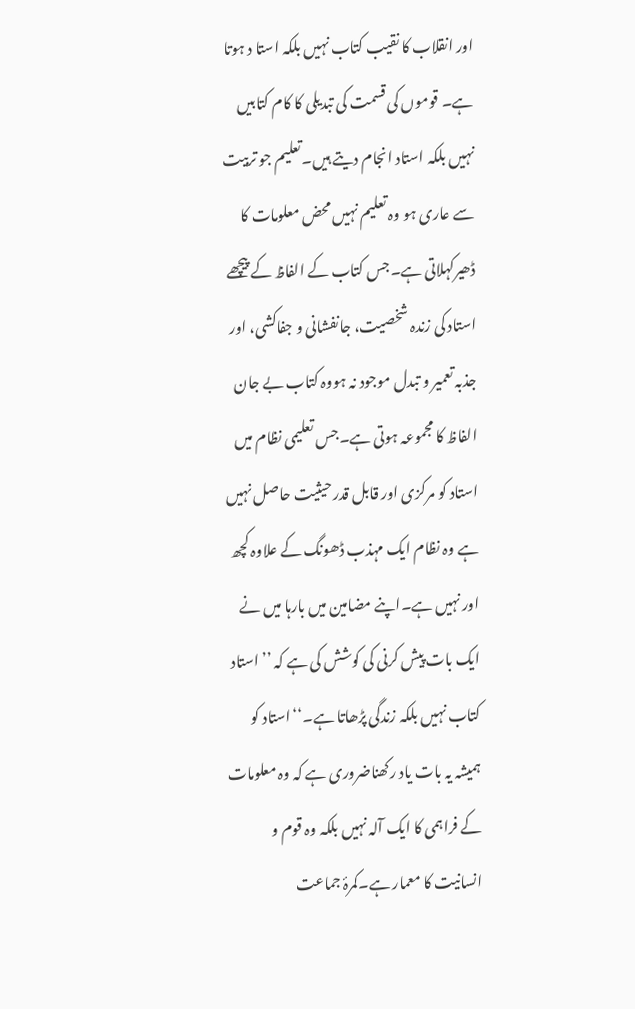اور انقلاب کا نقیب کتاب نہیں بلکہ استا د ہوتا ہے۔ قوموں کی قسمت کی تبدیلی کا کام کتابیں نہیں بلکہ استاد انجام دیتے ہیں۔تعلیم جو تربیت سے عاری ہو وہ تعلیم نہیں محض معلومات کا ڈھیرکہلاتی ہے۔جس کتاب کے الفاظ کے پیچھے استاد کی زندہ شخصیت، جانفشانی و جفاکشی، اور جذبہ تعمیر و تبدل موجود نہ ہووہ کتاب بے جان الفاظ کا مجموعہ ہوتی ہے۔جس تعلیمی نظام میں استاد کو مرکزی اور قابل قدر حیثیت حاصل نہیں ہے وہ نظام ایک مہذب ڈھونگ کے علاوہ کچھ اور نہیں ہے۔اپنے مضامین میں بارہا میں نے ایک بات پیش کرنی کی کوشش کی ہے کہ ’’استاد کتاب نہیں بلکہ زندگی پڑھاتا ہے۔‘‘استاد کو ہمیشہ یہ بات یاد رکھناضروری ہے کہ وہ معلومات کے فراہمی کا ایک آلہ نہیں بلکہ وہ قوم و انسانیت کا معمار ہے۔کمرۂ جماعت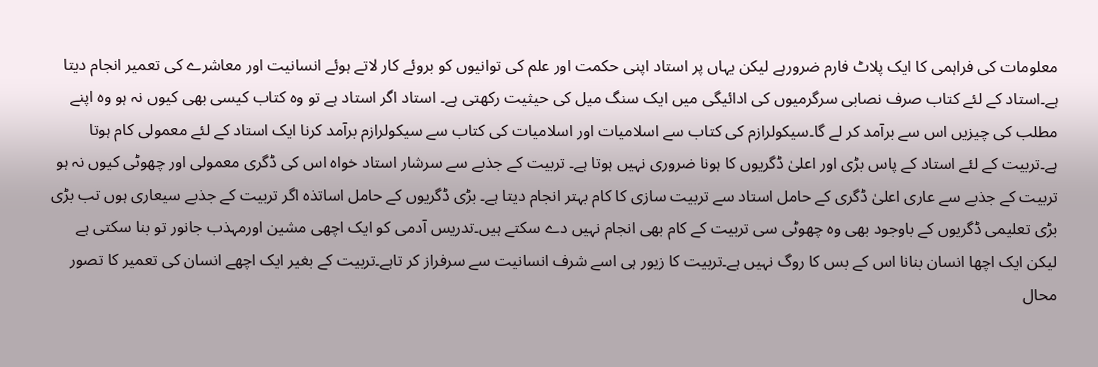معلومات کی فراہمی کا ایک پلاٹ فارم ضرورہے لیکن یہاں پر استاد اپنی حکمت اور علم کی توانیوں کو بروئے کار لاتے ہوئے انسانیت اور معاشرے کی تعمیر انجام دیتا ہے۔استاد کے لئے کتاب صرف نصابی سرگرمیوں کی ادائیگی میں ایک سنگ میل کی حیثیت رکھتی ہے۔ استاد اگر استاد ہے تو وہ کتاب کیسی بھی کیوں نہ ہو وہ اپنے مطلب کی چیزیں اس سے برآمد کر لے گا۔سیکولرازم کی کتاب سے اسلامیات اور اسلامیات کی کتاب سے سیکولرازم برآمد کرنا ایک استاد کے لئے معمولی کام ہوتا ہے۔تربیت کے لئے استاد کے پاس بڑی اور اعلیٰ ڈگریوں کا ہونا ضروری نہیں ہوتا ہے۔ تربیت کے جذبے سے سرشار استاد خواہ اس کی ڈگری معمولی اور چھوٹی کیوں نہ ہو تربیت کے جذبے سے عاری اعلیٰ ڈگری کے حامل استاد سے تربیت سازی کا کام بہتر انجام دیتا ہے۔ بڑی ڈگریوں کے حامل اساتذہ اگر تربیت کے جذبے سیعاری ہوں تب بڑی بڑی تعلیمی ڈگریوں کے باوجود بھی وہ چھوٹی سی تربیت کے کام بھی انجام نہیں دے سکتے ہیں۔تدریس آدمی کو ایک اچھی مشین اورمہذب جانور تو بنا سکتی ہے لیکن ایک اچھا انسان بنانا اس کے بس کا روگ نہیں ہے۔تربیت کا زیور ہی اسے شرف انسانیت سے سرفراز کر تاہے۔تربیت کے بغیر ایک اچھے انسان کی تعمیر کا تصور محال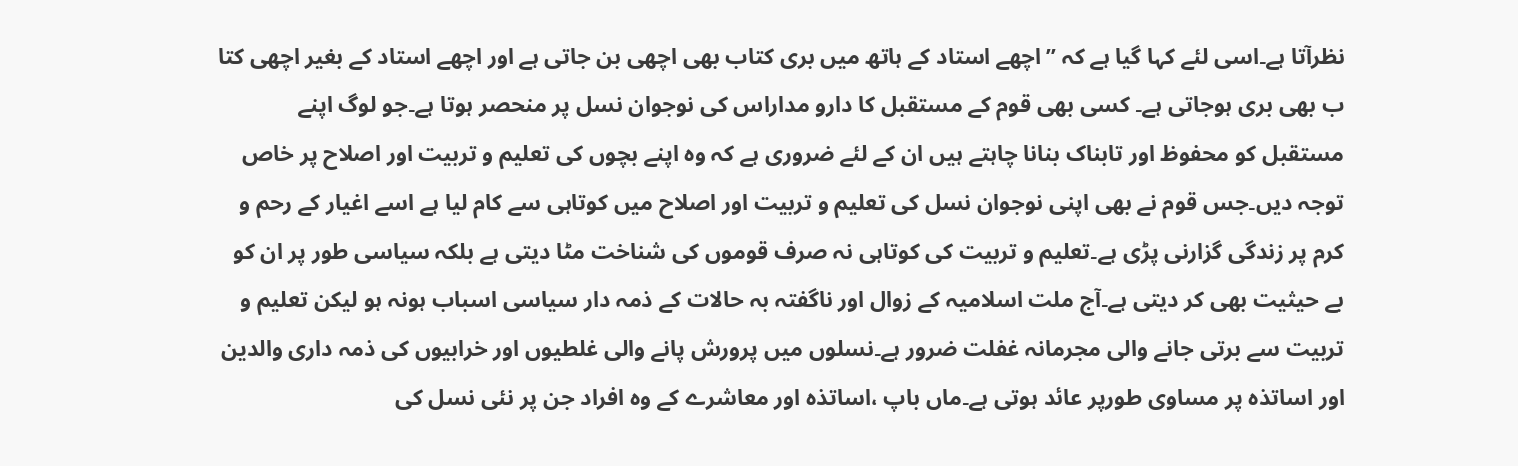نظرآتا ہے۔اسی لئے کہا گیا ہے کہ ’’اچھے استاد کے ہاتھ میں بری کتاب بھی اچھی بن جاتی ہے اور اچھے استاد کے بغیر اچھی کتا ب بھی بری ہوجاتی ہے۔ کسی بھی قوم کے مستقبل کا دارو مداراس کی نوجوان نسل پر منحصر ہوتا ہے۔جو لوگ اپنے مستقبل کو محفوظ اور تابناک بنانا چاہتے ہیں ان کے لئے ضروری ہے کہ وہ اپنے بچوں کی تعلیم و تربیت اور اصلاح پر خاص توجہ دیں۔جس قوم نے بھی اپنی نوجوان نسل کی تعلیم و تربیت اور اصلاح میں کوتاہی سے کام لیا ہے اسے اغیار کے رحم و کرم پر زندگی گزارنی پڑی ہے۔تعلیم و تربیت کی کوتاہی نہ صرف قوموں کی شناخت مٹا دیتی ہے بلکہ سیاسی طور پر ان کو بے حیثیت بھی کر دیتی ہے۔آج ملت اسلامیہ کے زوال اور ناگفتہ بہ حالات کے ذمہ دار سیاسی اسباب ہونہ ہو لیکن تعلیم و تربیت سے برتی جانے والی مجرمانہ غفلت ضرور ہے۔نسلوں میں پرورش پانے والی غلطیوں اور خرابیوں کی ذمہ داری والدین اور اساتذہ پر مساوی طورپر عائد ہوتی ہے۔ماں باپ ،اساتذہ اور معاشرے کے وہ افراد جن پر نئی نسل کی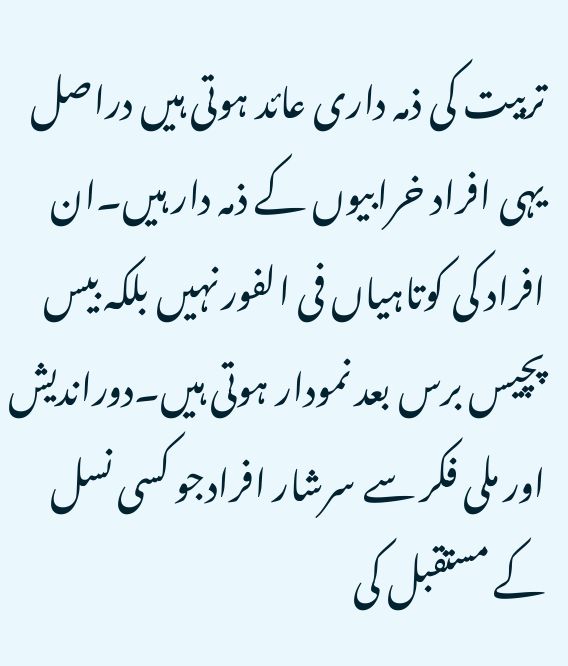تربیت کی ذمہ داری عائد ہوتی ہیں دراصل یہی افراد خرابیوں کے ذمہ دار ہیں۔ان افراد کی کوتاہیاں فی الفور نہیں بلکہ بیس پچیس برس بعد نمودار ہوتی ہیں۔دوراندیش اور ملی فکر سے سرشار افرادجو کسی نسل کے مستقبل کی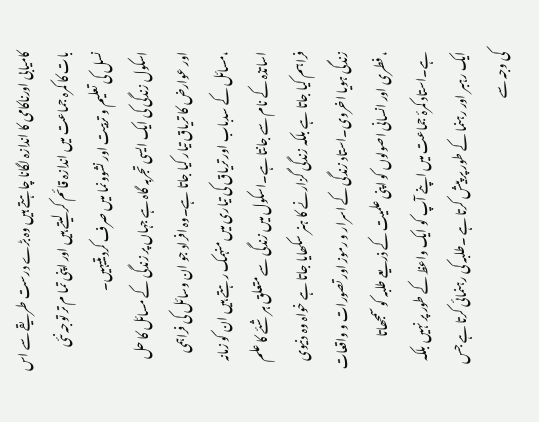کامیابی اورناکامی کا اندازہ لگانا چاہتے ہیں وہ بڑے درست طریقے سے اس بات کا کمرہ جماعت میں اندازہ قائم کر لیتے ہیں اور اپنی تما م تر توجہ نئی نسل کی تعلیم و تربیت اور نشوونما میں صرف کردیتیہیں۔
اسکول زندگی کی ایک ایسی تجربہ گاہ ہے جہاں پر زندگی کے مسائل کا حل اور عوارض کا تریاق تیار کیا جاتا ہے۔وہ افراد جو ان وسائل کی فراہمی ،مسائل کے سدباب اور تریاق کی تیاری میں منہمک رہتے ہیں ان کو زمانہ اساتذہ کے نام سے جانتا ہے۔اسکول میں زندگی سے متعلق ہر شئے کا علم فراہم کیا جاتا ہے بلکہ زندگی گزارنے کا ہنر سکھایا جاتا ہے خواہ وہ دنیوی زندگی ہویا اخروی۔استاد زندگی کے اسرار و رموز اور تصورات و واقعات ، فطری اور انسانی اصولوں کو اپنی علمیت کے ذریعے طلبہ کو سمجھاتا ہے۔استاد کمرۂ جماعت میں اپنے آپ کو ایک واعظ کے طور پر نہیں بلکہ ایک رہبر اور رہنما کے طور پر پیش کرتا ہے ۔طلبہ کی رہنمائی کرتا ہے جس کی وجہ سے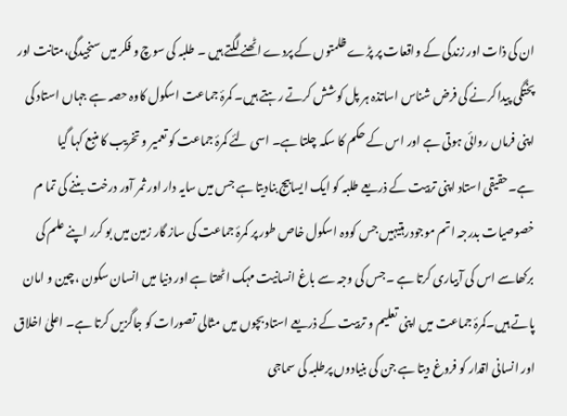ان کی ذات اور زندگی کے واقعات پر پڑے ظلمتوں کے پردے اٹھنے لگتے ہیں ۔ طلبہ کی سوچ و فکر میں سنجیدگی،متانت اور پختگی پیدا کرنے کی فرض شناس اساتذہ ہر پل کوشش کرتے رہتے ہیں۔ کمرۂ جماعت اسکول کاوہ حصہ ہے جہاں استاد کی اپنی فرماں روائی ہوتی ہے اور اس کے حکم کا سکہ چلتا ہے۔ اسی لئے کمرۂ جماعت کو تعمیر و تخریب کا منبع کہا گیا ہے۔حقیقی استاد اپنی تربیت کے ذریعے طلبہ کو ایک ایسابیج بنادیتا ہے جس میں سایہ دار اور ثمر آور درخت بننے کی تما م خصوصیات بدرجہ اتم موجودرہتیہیں جس کووہ اسکول خاص طور پر کمرۂ جماعت کی ساز گار زمین میں بو کرر اپنے علم کی برکھاسے اس کی آبیاری کرتا ہے ۔جس کی وجہ سے باغ انسانیت مہک اٹھتا ہے اور دنیا میں انسان سکون ،چین و امان پاتے ہیں۔کمرۂ جماعت میں اپنی تعلیم و تربیت کے ذریعے استاد بچوں میں مثالی تصورات کو جاگزیں کرتا ہے۔ اعلیٰ اخلاق اور انسانی اقدار کو فروغ دیتا ہے جن کی بنیادوں پرطلبہ کی سماجی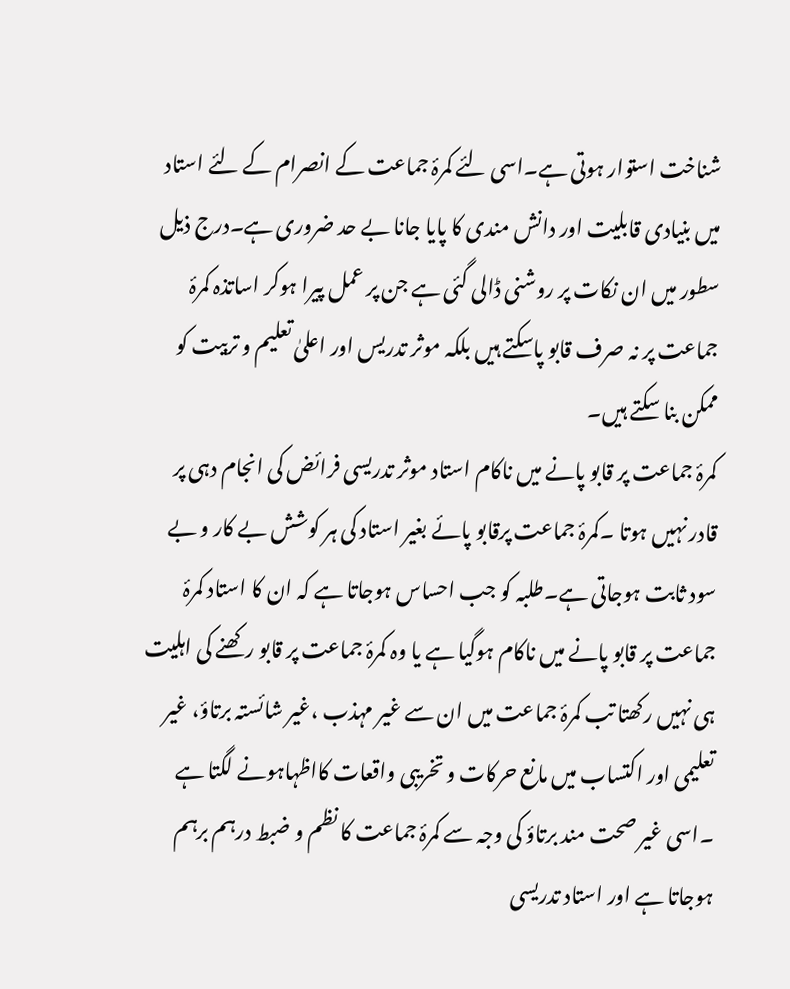شناخت استوار ہوتی ہے۔اسی لئے کمرۂ جماعت کے انصرام کے لئے استاد میں بنیادی قابلیت اور دانش مندی کا پایا جانا بے حد ضروری ہے۔درج ذیل سطور میں ان نکات پر روشنی ڈالی گئی ہے جن پر عمل پیرا ہوکر اساتذہ کمرۂ جماعت پر نہ صرف قابو پاسکتے ہیں بلکہ موثر تدریس اور اعلیٰ تعلیم و تربیت کو ممکن بنا سکتے ہیں۔
کمرۂ جماعت پر قابو پانے میں ناکام استاد موثر تدریسی فرائض کی انجام دہی پر قادر نہیں ہوتا ۔کمرۂ جماعت پرقابو پائے بغیر استاد کی ہر کوشش بے کار و بے سود ثابت ہوجاتی ہے۔طلبہ کو جب احساس ہوجاتا ہے کہ ان کا استاد کمرۂ جماعت پر قابو پانے میں ناکام ہوگیا ہے یا وہ کمرۂ جماعت پر قابو رکھنے کی اہلیت ہی نہیں رکھتا تب کمرۂ جماعت میں ان سے غیر مہذب ،غیر شائستہ برتاؤ، غیر تعلیمی اور اکتساب میں مانع حرکات و تخریبی واقعات کااظہاہونے لگتا ہے ۔اسی غیر صحت مند برتاؤ کی وجہ سے کمرۂ جماعت کا نظم و ضبط درہم برہم ہوجاتا ہے اور استاد تدریسی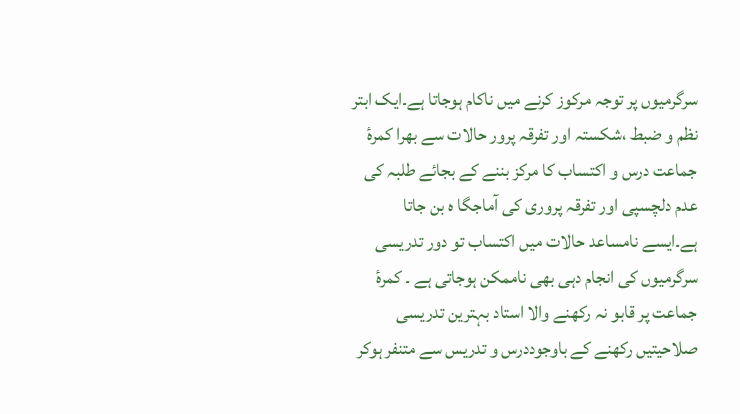سرگرمیوں پر توجہ مرکوز کرنے میں ناکام ہوجاتا ہے۔ایک ابتر نظم و ضبط ،شکستہ اور تفرقہ پرور حالات سے بھرا کمرۂ جماعت درس و اکتساب کا مرکز بننے کے بجائے طلبہ کی عدم دلچسپی اور تفرقہ پروری کی آماجگا ہ بن جاتا ہے۔ایسے نامساعد حالات میں اکتساب تو دور تدریسی سرگرمیوں کی انجام دہی بھی ناممکن ہوجاتی ہے ۔ کمرۂ جماعت پر قابو نہ رکھنے والا استاد بہترین تدریسی صلاحیتیں رکھنے کے باوجوددرس و تدریس سے متنفر ہوکر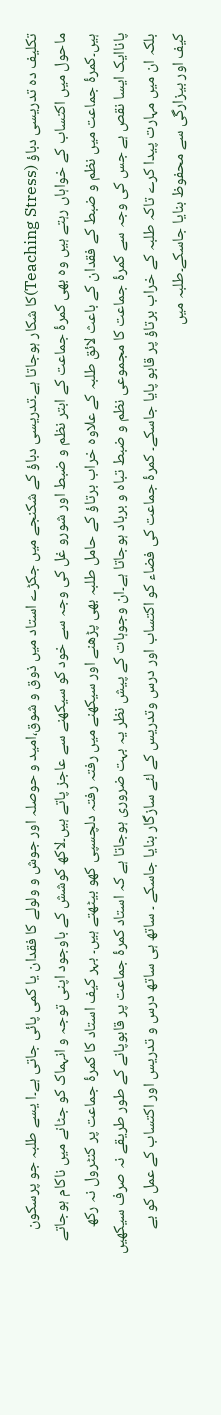تکلیف دہ تدریسی دباؤ (Teaching Stress)کا شکار ہوجاتا ہے۔تدریسی دباؤ کے شکنجے میں جکڑے استاد میں ذوق و شوق،امید و حوصلہ اور جوش و ولولے کا فقدان یا کمی پائی جاتی ہے۔ا یسے طلبہ جو پرسکون ماحول میں اکتساب کے خواہاں رہتے ہیں وہ بھی کمرۂ جماعت کے ابتر نظم و ضبط اور شورو غل کی وجہ سے خود کو سیکھنے سے عاجز پاتے ہیں۔لاکھ کوشش کے باوجود اپنی توجہ و انہماک کو جٹانے میں ناکام ہوجاتے ہیں۔کمرۂ جماعت میں نظم و ضبط کے فقدان کے باعث لائق طلبہ کے علاوہ خراب برتاؤ کے حامل طلبہ بھی پڑھنے اور سیکھنے میں رفتہ رفتہ دلچسپی کھو بیٹھتے ہیں۔ بہر کیف استاد کا کمرۂ جماعت پر کنٹرول نہ رکھ پاناایک ایسا نقص ہے جس کی وجہ سے کمرۂ جماعت کا مجموعی نظم و ضبط تباہ و برباد ہوجاتا ہے۔ان وجوہات کے پیش نظر یہ بہت ضروری ہوجاتا ہے کہ استاد کمرۂ جماعت پر قابوپانے کے طور طریقے نہ صرف سیکھیں بلکہ ان میں مہارت پیدا کرے تاکہ طلبہ کے خراب برتاؤ پر قابو پایا جاسکے۔ کمرۂ جماعت کی فضاء کو اکتساب اور درس وتدریس کے لئے سازگار بنایا جاسکے ۔ ساتھ ہی ساتھ درس و تدریس اور اکتساب کے عمل کو بے کیف اور بیزارگی سے محفوظ بنایا جاسکے۔طلبہ میں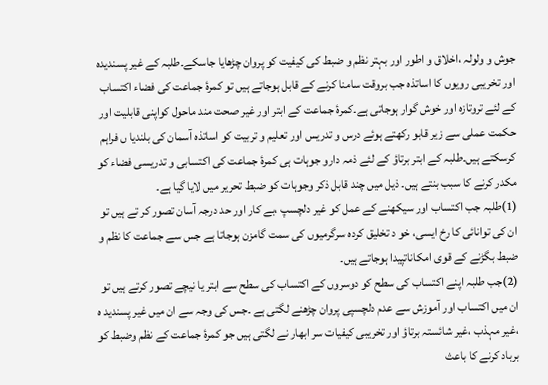جوش و ولولہ ،اخلاق و اطور اور بہتر نظم و ضبط کی کیفیت کو پروان چڑھایا جاسکے۔طلبہ کے غیر پسندیدہ اور تخریبی رویوں کا اساتذہ جب بروقت سامنا کرنے کے قابل ہوجاتے ہیں تو کمرۂ جماعت کی فضاء اکتساب کے لئے تروتازہ اور خوش گوار ہوجاتی ہے۔کمرۂ جماعت کے ابتر اور غیر صحت مند ماحول کواپنی قابلیت اور حکمت عملی سے زیر قابو رکھتے ہوئے درس و تدریس اور تعلیم و تربیت کو اساتذہ آسمان کی بلندیا ں فراہم کرسکتے ہیں۔طلبہ کے ابتر برتاؤ کے لئے ذمہ دارو جوہات ہی کمرۂ جماعت کی اکتسابی و تدریسی فضاء کو مکدر کرنے کا سبب بنتے ہیں۔ ذیل میں چند قابل ذکر وجوہات کو ضبط تحریر میں لایا گیا ہے۔
(1)طلبہ جب اکتساب اور سیکھنے کے عمل کو غیر دلچسپ ،بے کار اور حد درجہ آسان تصور کر تے ہیں تو ان کی توانائی کا رخ ایسی، خو د تخلیق کردہ سرگرمیوں کی سمت گامزن ہوجاتا ہے جس سے جماعت کا نظم و ضبط بگڑنے کے قوی امکاناتپیدا ہوجاتے ہیں۔
(2)جب طلبہ اپنے اکتساب کی سطح کو دوسروں کے اکتساب کی سطح سے ابتر یا نیچے تصور کرتے ہیں تو ان میں اکتساب اور آموزش سے عدم دلچسپی پروان چڑھنے لگتی ہے ۔جس کی وجہ سے ان میں غیر پسندید ہ ،غیر مہذب ،غیر شائستہ برتاؤ اور تخریبی کیفیات سر ابھار نے لگتی ہیں جو کمرۂ جماعت کے نظم وضبط کو برباد کرنے کا باعث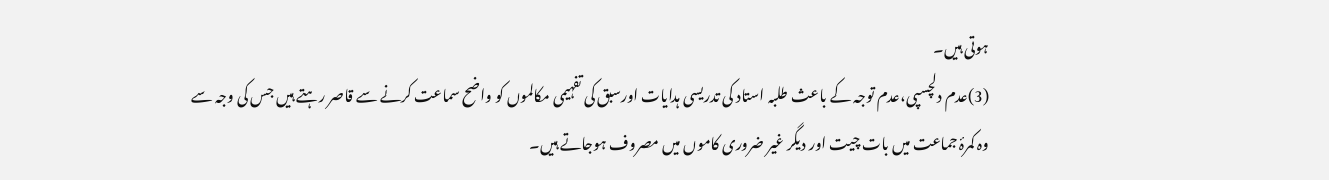ہوتی ہیں۔
(3)عدم دلچسپی،عدم توجہ کے باعث طلبہ استاد کی تدریسی ہدایات اورسبق کی تفہیمی مکالموں کو واضح سماعت کرنے سے قاصر رہتے ہیں جس کی وجہ سے وہ کمرۂ جماعت میں بات چیت اور دیگر غیر ضروری کاموں میں مصروف ہوجاتے ہیں۔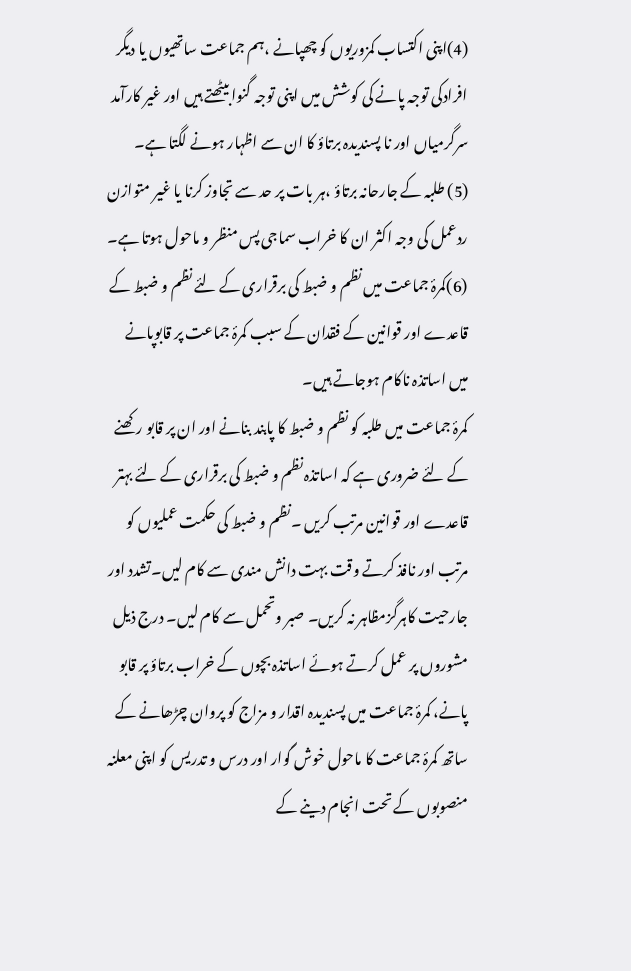(4)اپنی اکتساب کمزوریوں کو چھپانے ،ہم جماعت ساتھیوں یا دیگر افرادکی توجہ پانے کی کوشش میں اپنی توجہ گنوا بیٹھتے ہیں اور غیر کارآمد سرگرمیاں اور نا پسندیدہ برتاؤ کا ان سے اظہار ہونے لگتا ہے۔
(5) طلبہ کے جارحانہ برتاؤ ،ہر بات پر حد سے تجاوز کرنا یا غیر متوازن ردعمل کی وجہ اکثر ان کا خراب سماجی پس منظر و ماحول ہوتا ہے۔
(6)کمرۂ جماعت میں نظم و ضبط کی برقراری کے لئے نظم و ضبط کے قاعدے اور قوانین کے فقدان کے سبب کمرۂ جماعت پر قابوپانے میں اساتذہ ناکام ہوجاتے ہیں۔
کمرۂ جماعت میں طلبہ کو نظم و ضبط کا پابند بنانے اور ان پر قابو رکھنے کے لئے ضروری ہے کہ اساتذہ نظم و ضبط کی برقراری کے لئے بہتر قاعدے اور قوانین مرتب کریں ۔نظم و ضبط کی حکمت عملیوں کو مرتب اور نافذ کرتے وقت بہت دانش مندی سے کام لیں۔تشدد اور جارحیت کاہرگزمظاہر نہ کریں۔ صبر وتحمل سے کام لیں۔ درج ذیل مشوروں پر عمل کرتے ہوئے اساتذہ بچوں کے خراب برتاؤ پر قابو پانے، کمرۂ جماعت میں پسندیدہ اقدار و مزاج کو پروان چڑھانے کے ساتھ کمرۂ جماعت کا ماحول خوش گوار اور درس و تدریس کو اپنی معلنہ منصوبوں کے تحت انجام دینے کے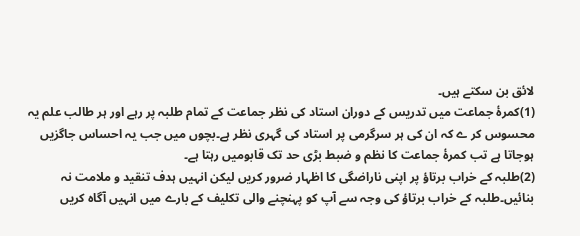لائق بن سکتے ہیں۔
(1)کمرۂ جماعت میں تدریس کے دوران استاد کی نظر جماعت کے تمام طلبہ پر رہے اور ہر طالب علم یہ محسوس کر ے کہ ان کی ہر سرگرمی پر استاد کی گہری نظر ہے۔بچوں میں جب یہ احساس جاگزیں ہوجاتا ہے تب کمرۂ جماعت کا نظم و ضبط بڑی حد تک قابومیں رہتا ہے۔
(2)طلبہ کے خراب برتاؤ پر اپنی ناراضگی کا اظہار ضرور کریں لیکن انہیں ہدف تنقید و ملامت نہ بنائیں۔طلبہ کے خراب برتاؤ کی وجہ سے آپ کو پہنچنے والی تکلیف کے بارے میں انہیں آگاہ کریں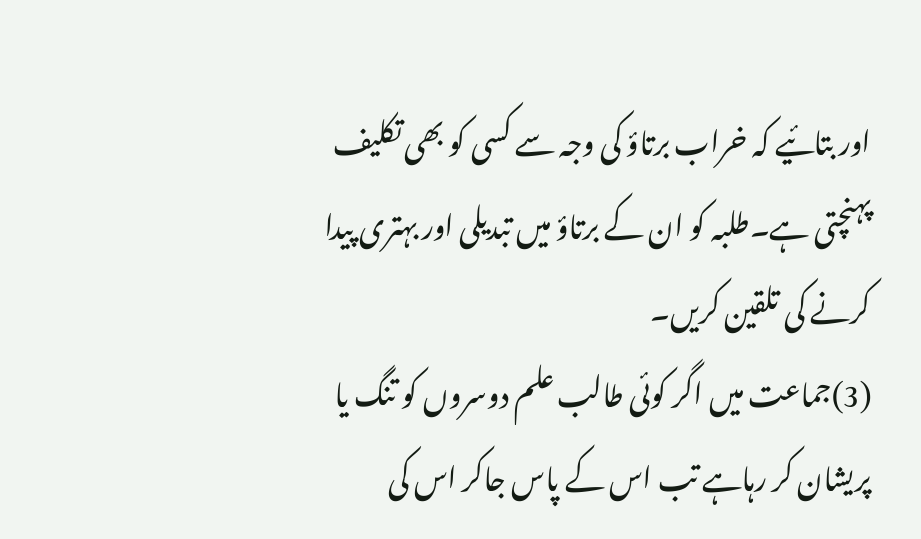اور بتائیے کہ خراب برتاؤ کی وجہ سے کسی کو بھی تکلیف پہنچتی ہے۔طلبہ کو ان کے برتاؤ میں تبدیلی اور بہتری پیدا کرنے کی تلقین کریں۔
(3)جماعت میں اگر کوئی طالب علم دوسروں کو تنگ یا پریشان کر رہاہے تب اس کے پاس جاکر اس کی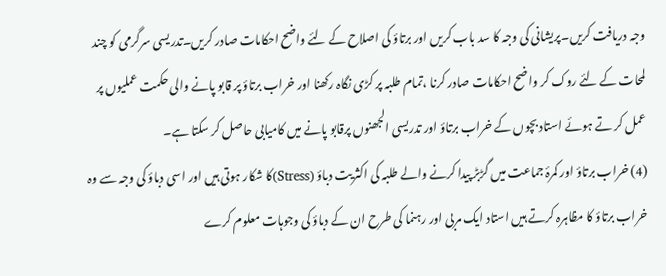وجہ دریافت کریں۔پریشانی کی وجہ کا سد باب کریں اور برتاؤ کی اصلاح کے لئے واضح احکامات صادر کریں۔تدریسی سرگرمی کو چند لمحات کے لئے روک کر واضح احکامات صادر کرنا ،تمام طلبہ پر کڑی نگاہ رکھنا اور خراب برتاؤ پر قابو پانے والی حکمت عملیوں پر عمل کر تے ہوئے استاد بچوں کے خراب برتاؤ اور تدریسی الجھنوں پرقابو پانے میں کامیابی حاصل کر سکتا ہے۔
(4) خراب برتاؤ اور کمرۂ جماعت میں گڑبڑ پیدا کرنے والے طلبہ کی اکثریت دباؤ (Stress)کا شکار ہوتی ہیں اور اسی دباؤ کی وجہ سے وہ خراب برتاؤ کا مظاہرہ کرتے ہیں استاد ایک مربی اور رہنما کی طرح ان کے دباؤ کی وجوہات معلوم کرے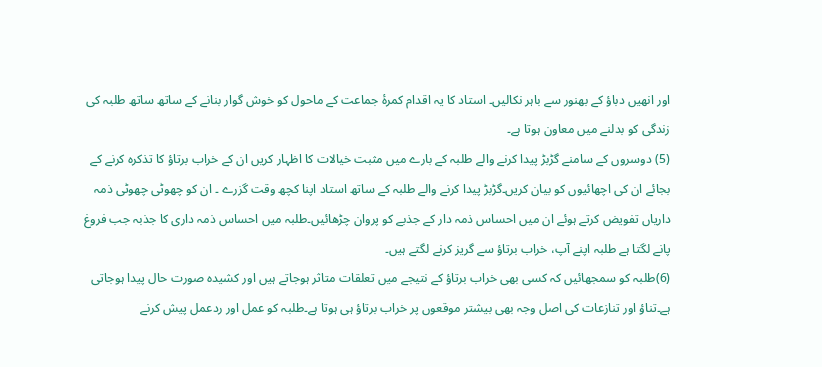اور انھیں دباؤ کے بھنور سے باہر نکالیں۔ استاد کا یہ اقدام کمرۂ جماعت کے ماحول کو خوش گوار بنانے کے ساتھ ساتھ طلبہ کی زندگی کو بدلنے میں معاون ہوتا ہے۔
(5) دوسروں کے سامنے گڑبڑ پیدا کرنے والے طلبہ کے بارے میں مثبت خیالات کا اظہار کریں ان کے خراب برتاؤ کا تذکرہ کرنے کے بجائے ان کی اچھائیوں کو بیان کریں۔گڑبڑ پیدا کرنے والے طلبہ کے ساتھ استاد اپنا کچھ وقت گزرے ۔ ان کو چھوٹی چھوٹی ذمہ داریاں تفویض کرتے ہوئے ان میں احساس ذمہ دار کے جذبے کو پروان چڑھائیں۔طلبہ میں احساس ذمہ داری کا جذبہ جب فروغ پانے لگتا ہے طلبہ اپنے آپ، خراب برتاؤ سے گریز کرنے لگتے ہیں۔
(6)طلبہ کو سمجھائیں کہ کسی بھی خراب برتاؤ کے نتیجے میں تعلقات متاثر ہوجاتے ہیں اور کشیدہ صورت حال پیدا ہوجاتی ہے۔تناؤ اور تنازعات کی اصل وجہ بھی بیشتر موقعوں پر خراب برتاؤ ہی ہوتا ہے۔طلبہ کو عمل اور ردعمل پیش کرنے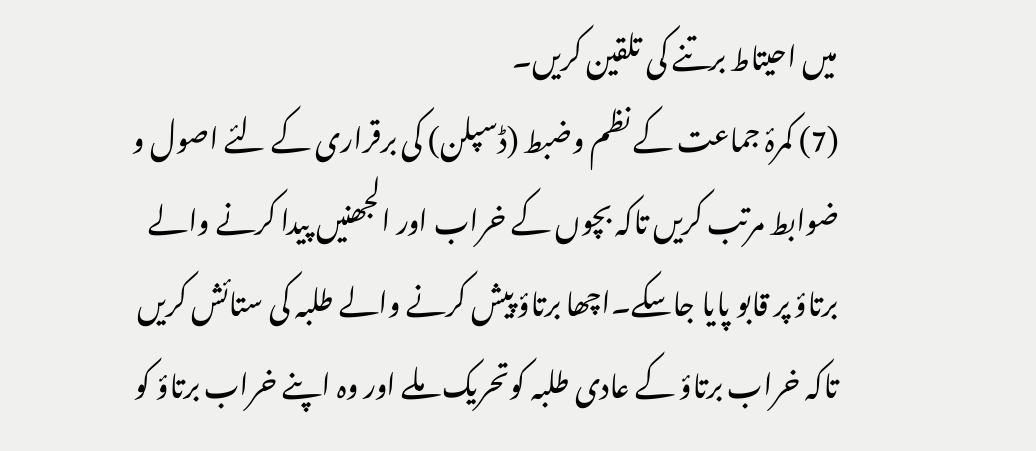میں احیتاط برتنے کی تلقین کریں۔
(7) کمرۂ جماعت کے نظم وضبط (ڈسپلن) کی برقراری کے لئے اصول و ضوابط مرتب کریں تاکہ بچوں کے خراب اور الجھنیں پیدا کرنے والے برتاؤ پر قابو پایا جاسکے۔اچھا برتاؤ پیش کرنے والے طلبہ کی ستائش کریں تاکہ خراب برتاؤ کے عادی طلبہ کوتحریک ملے اور وہ اپنے خراب برتاؤ کو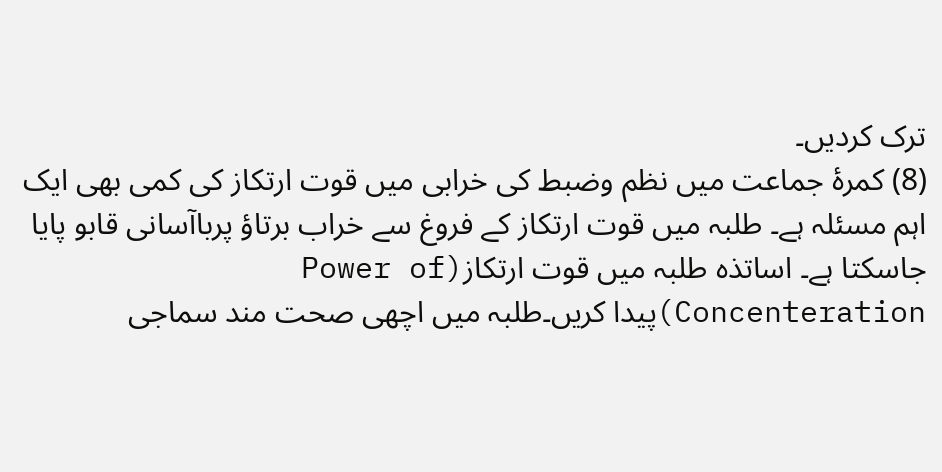ترک کردیں۔
(8) کمرۂ جماعت میں نظم وضبط کی خرابی میں قوت ارتکاز کی کمی بھی ایک اہم مسئلہ ہے۔ طلبہ میں قوت ارتکاز کے فروغ سے خراب برتاؤ پرباآسانی قابو پایا جاسکتا ہے۔ اساتذہ طلبہ میں قوت ارتکاز(Power of Concenteration)پیدا کریں۔طلبہ میں اچھی صحت مند سماجی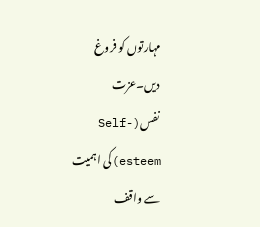مہارتوں کو فروغ دیں۔عزت نفس(Self-esteem)کی اہمیت سے واقف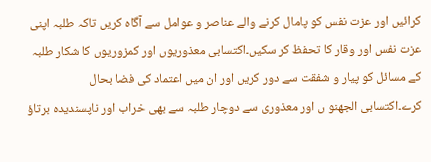کرائیں اور عزت نفس کو پامال کرنے والے عناصر و عوامل سے آگاہ کریں تاکہ طلبہ اپنی عزت نفس اور وقار کا تحفظ کر سکیں۔اکتسابی معذوریوں اور کمزوریوں کا شکار طلبہ کے مسائل کو پیار و شفقت سے دور کریں اور ان میں اعتماد کی فضا بحال کرے۔اکتسابی الجھنو ں اور معذوری سے دوچار طلبہ سے بھی خراب اور ناپسندیدہ برتاؤ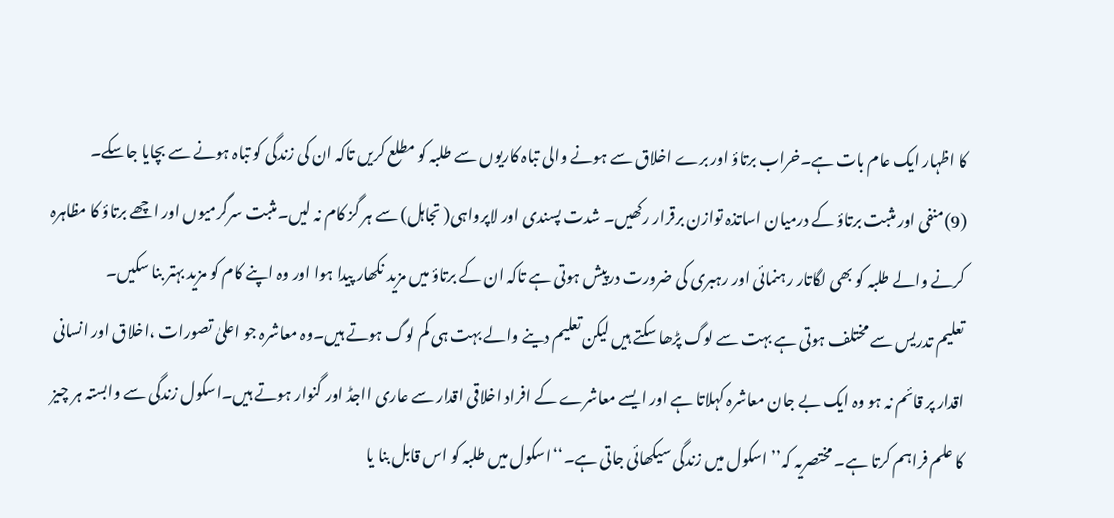کا اظہار ایک عام بات ہے۔خراب برتاؤ اور برے اخلاق سے ہونے والی تباہ کاریوں سے طلبہ کو مطلع کریں تاکہ ان کی زندگی کو تباہ ہونے سے بچایا جاسکے۔
(9)منفی اور مثبت برتاؤ کے درمیان اساتذہ توازن برقرار رکھیں۔ شدت پسندی اور لاپرواہی( تجاہل) سے ہر گز کام نہ لیں۔مثبت سرگرمیوں اور اچھے برتاؤ کا مظاہرہ کرنے والے طلبہ کو بھی لگاتار رہنمائی اور رہبری کی ضرورت درپیش ہوتی ہے تاکہ ان کے برتاؤ میں مزید نکھار پیدا ہوا اور وہ اپنے کام کو مزید بہتر بنا سکیں۔
تعلیم تدریس سے مختلف ہوتی ہے بہت سے لوگ پڑھا سکتے ہیں لیکن تعلیم دینے والے بہت ہی کم لوگ ہوتے ہیں۔وہ معاشرہ جو اعلیٰ تصورات ،اخلاق اور انسانی اقدار پر قائم نہ ہو وہ ایک بے جان معاشرہ کہلاتا ہے اور ایسے معاشرے کے افراد اخلاقی اقدار سے عاری ااجڈ اور گنوار ہوتے ہیں۔اسکول زندگی سے وابستہ ہر چیز کا علم فراہم کرتا ہے۔ مختصریہ کہ’’ اسکول میں زندگی سیکھائی جاتی ہے۔‘‘اسکول میں طلبہ کو اس قابل بنا یا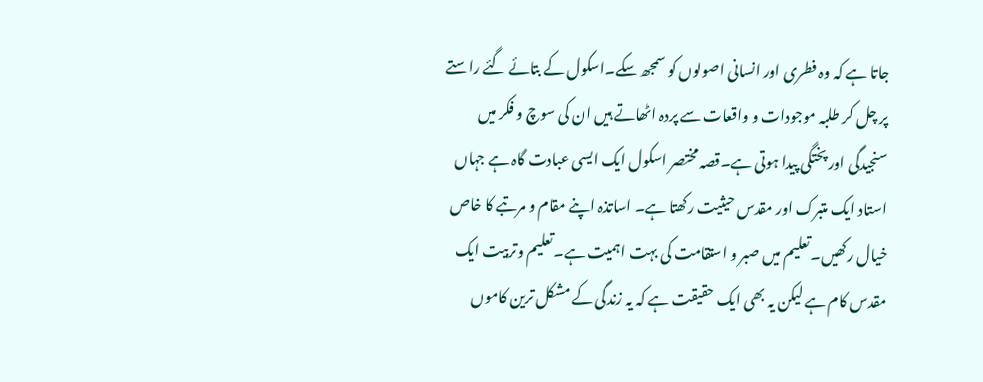جاتا ہے کہ وہ فطری اور انسانی اصولوں کو سمجھ سکے۔اسکول کے بتائے گئے راستے پر چل کر طلبہ موجودات و واقعات سے پردہ اٹھاتے ہیں ان کی سوچ و فکر میں سنجیدگی اور پختگی پیدا ہوتی ہے۔قصہ مختصر اسکول ایک ایسی عبادت گاہ ہے جہاں استاد ایک متبرک اور مقدس حیثیت رکھتا ہے۔ اساتذہ اپنے مقام و مرتبے کا خاص خیال رکھیں۔تعلیم میں صبر و استقامت کی بہت اہمیت ہے۔تعلیم وتربیت ایک مقدس کام ہے لیکن یہ بھی ایک حقیقت ہے کہ یہ زندگی کے مشکل ترین کاموں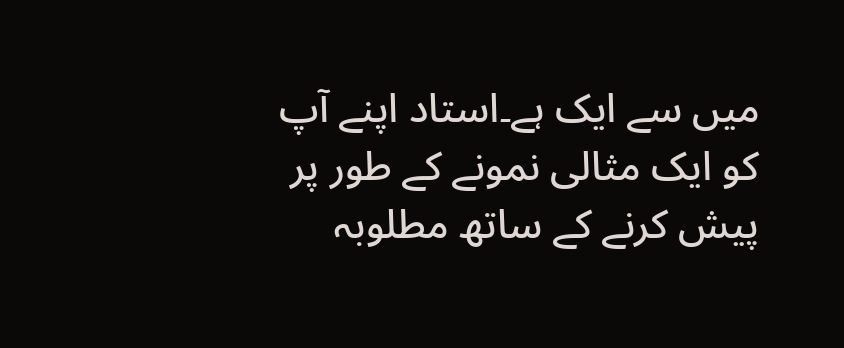میں سے ایک ہے۔استاد اپنے آپ کو ایک مثالی نمونے کے طور پر پیش کرنے کے ساتھ مطلوبہ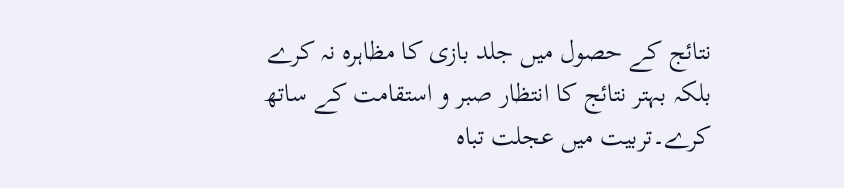نتائج کے حصول میں جلد بازی کا مظاہرہ نہ کرے بلکہ بہتر نتائج کا انتظار صبر و استقامت کے ساتھ کرے۔تربیت میں عجلت تباہ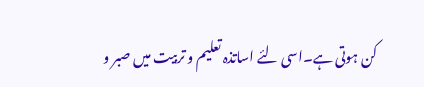کن ہوتی ہے۔اسی لئے اساتذہ تعلیم و تربیت میں صبر و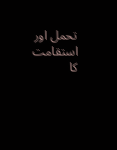تحمل اور استقامت کا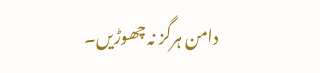دامن ہرگز نہ چھوڑیں۔